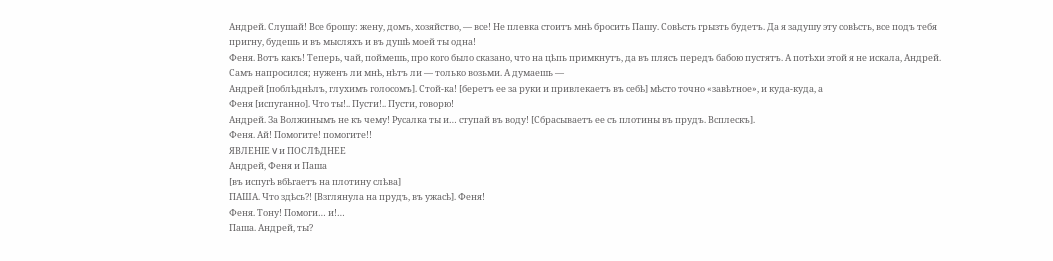Андрей. Слушай! Все брошу: жену, домъ, хозяйство, — все! Не плевка стоитъ мнѣ бросить Пашу. Совѣсть грызть будетъ. Да я задушу эту совѣсть, все подъ тебя пригну, будешь и въ мысляхъ и въ душѣ моей ты одна!
Феня. Вотъ какъ! Теперь, чай, поймешь, про кого было сказано, что на цѣпь примкнутъ, да въ плясъ передъ бабою пустятъ. А потѣхи этой я не искала, Андрей. Самъ напросился; нуженъ ли мнѣ, нѣтъ ли — только возьми. А думаешь —
Андрей [поблѣднѣлъ, глухимъ голосомъ]. Стой-ка! [беретъ ее за руки и привлекаетъ въ себѣ] мѣсто точно «завѣтное», и куда-куда, а
Феня [испуганно]. Что ты!.. Пусти!.. Пусти, говорю!
Андрей. За Волжинымъ не къ чему! Русалка ты и… ступай въ воду! [Сбрасываетъ ее съ плотины въ прудъ. Всплескъ].
Феня. Ай! Помогите! помогите!!
ЯВЛЕНІЕ V и ПОСЛѢДНЕЕ
Андрей, Феня и Паша
[въ испугѣ вбѣгаетъ на плотину слѣва]
ПАША. Что здѣсь?! [Взглянула на прудъ, въ ужасѣ]. Феня!
Феня. Тону! Помоги… и!…
Паша. Андрей, ты?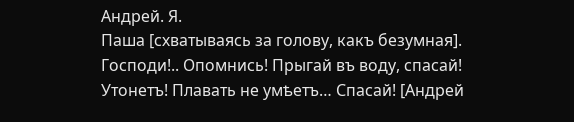Андрей. Я.
Паша [схватываясь за голову, какъ безумная]. Господи!.. Опомнись! Прыгай въ воду, спасай! Утонетъ! Плавать не умѣетъ… Спасай! [Андрей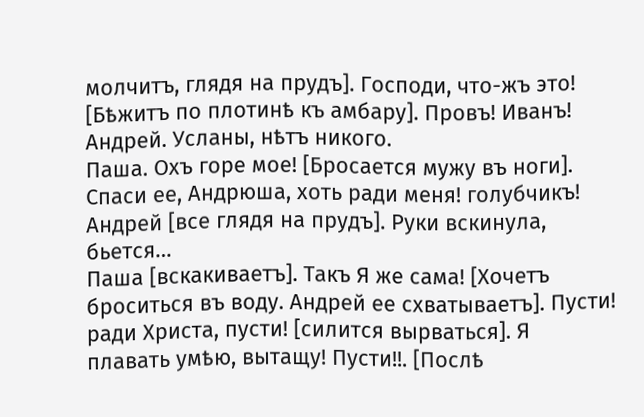молчитъ, глядя на прудъ]. Господи, что-жъ это! [Бѣжитъ по плотинѣ къ амбару]. Провъ! Иванъ!
Андрей. Усланы, нѣтъ никого.
Паша. Охъ горе мое! [Бросается мужу въ ноги]. Спаси ее, Андрюша, хоть ради меня! голубчикъ!
Андрей [все глядя на прудъ]. Руки вскинула, бьется…
Паша [вскакиваетъ]. Такъ Я же сама! [Хочетъ броситься въ воду. Андрей ее схватываетъ]. Пусти! ради Христа, пусти! [силится вырваться]. Я плавать умѣю, вытащу! Пусти!!. [Послѣ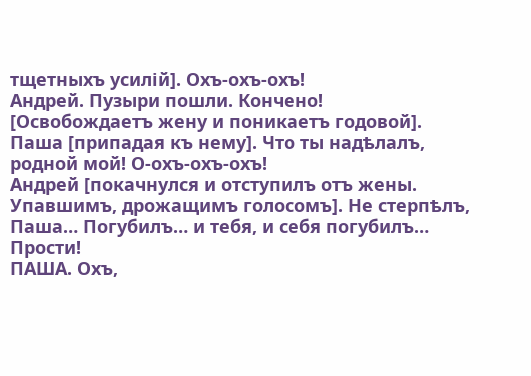тщетныхъ усилій]. Охъ-охъ-охъ!
Андрей. Пузыри пошли. Кончено! [Освобождаетъ жену и поникаетъ годовой].
Паша [припадая къ нему]. Что ты надѣлалъ, родной мой! О-охъ-охъ-охъ!
Андрей [покачнулся и отступилъ отъ жены. Упавшимъ, дрожащимъ голосомъ]. Не стерпѣлъ, Паша… Погубилъ… и тебя, и себя погубилъ… Прости!
ПАША. Охъ,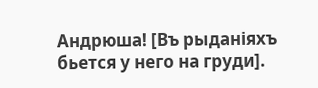Андрюша! [Въ рыданіяхъ бьется у него на груди].